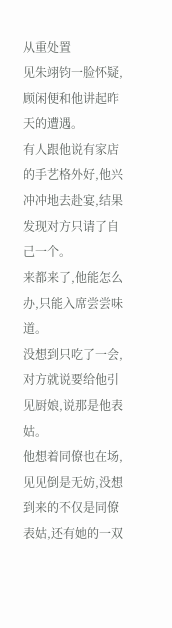从重处置
见朱翊钧一脸怀疑,顾闲便和他讲起昨天的遭遇。
有人跟他说有家店的手艺格外好,他兴冲冲地去赴宴,结果发现对方只请了自己一个。
来都来了,他能怎么办,只能入席尝尝味道。
没想到只吃了一会,对方就说要给他引见厨娘,说那是他表姑。
他想着同僚也在场,见见倒是无妨,没想到来的不仅是同僚表姑,还有她的一双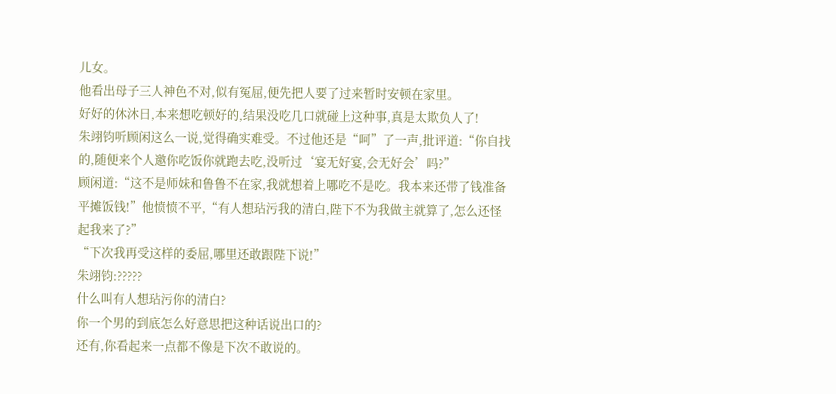儿女。
他看出母子三人神色不对,似有冤屈,便先把人要了过来暂时安顿在家里。
好好的休沐日,本来想吃顿好的,结果没吃几口就碰上这种事,真是太欺负人了!
朱翊钧听顾闲这么一说,觉得确实难受。不过他还是“呵”了一声,批评道:“你自找的,随便来个人邀你吃饭你就跑去吃,没听过‘宴无好宴,会无好会’吗?”
顾闲道:“这不是师妹和鲁鲁不在家,我就想着上哪吃不是吃。我本来还带了钱准备平摊饭钱!”他愤愤不平,“有人想玷污我的清白,陛下不为我做主就算了,怎么还怪起我来了?”
“下次我再受这样的委屈,哪里还敢跟陛下说!”
朱翊钧:?????
什么叫有人想玷污你的清白?
你一个男的到底怎么好意思把这种话说出口的?
还有,你看起来一点都不像是下次不敢说的。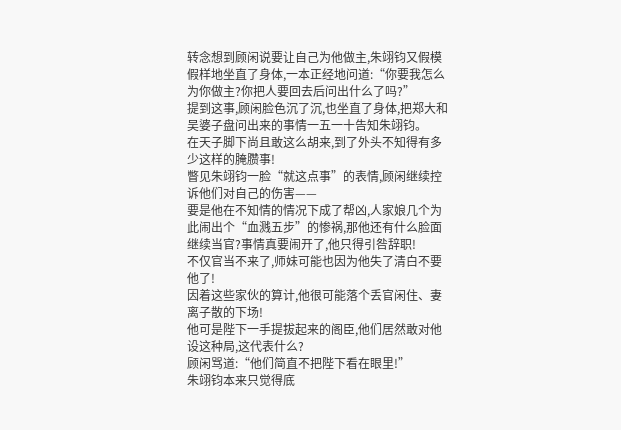转念想到顾闲说要让自己为他做主,朱翊钧又假模假样地坐直了身体,一本正经地问道:“你要我怎么为你做主?你把人要回去后问出什么了吗?”
提到这事,顾闲脸色沉了沉,也坐直了身体,把郑大和吴婆子盘问出来的事情一五一十告知朱翊钧。
在天子脚下尚且敢这么胡来,到了外头不知得有多少这样的腌臜事!
瞥见朱翊钧一脸“就这点事”的表情,顾闲继续控诉他们对自己的伤害——
要是他在不知情的情况下成了帮凶,人家娘几个为此闹出个“血溅五步”的惨祸,那他还有什么脸面继续当官?事情真要闹开了,他只得引咎辞职!
不仅官当不来了,师妹可能也因为他失了清白不要他了!
因着这些家伙的算计,他很可能落个丢官闲住、妻离子散的下场!
他可是陛下一手提拔起来的阁臣,他们居然敢对他设这种局,这代表什么?
顾闲骂道:“他们简直不把陛下看在眼里!”
朱翊钧本来只觉得底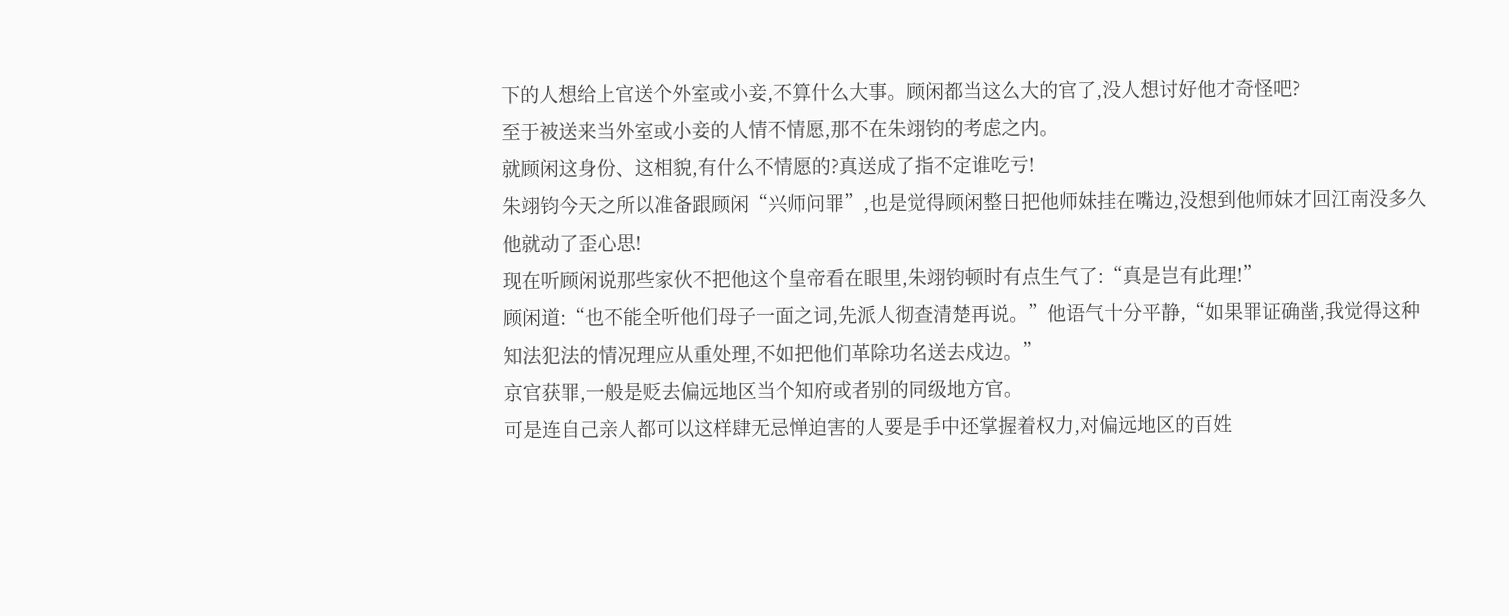下的人想给上官送个外室或小妾,不算什么大事。顾闲都当这么大的官了,没人想讨好他才奇怪吧?
至于被送来当外室或小妾的人情不情愿,那不在朱翊钧的考虑之内。
就顾闲这身份、这相貌,有什么不情愿的?真送成了指不定谁吃亏!
朱翊钧今天之所以准备跟顾闲“兴师问罪”,也是觉得顾闲整日把他师妹挂在嘴边,没想到他师妹才回江南没多久他就动了歪心思!
现在听顾闲说那些家伙不把他这个皇帝看在眼里,朱翊钧顿时有点生气了:“真是岂有此理!”
顾闲道:“也不能全听他们母子一面之词,先派人彻查清楚再说。”他语气十分平静,“如果罪证确凿,我觉得这种知法犯法的情况理应从重处理,不如把他们革除功名送去戍边。”
京官获罪,一般是贬去偏远地区当个知府或者别的同级地方官。
可是连自己亲人都可以这样肆无忌惮迫害的人要是手中还掌握着权力,对偏远地区的百姓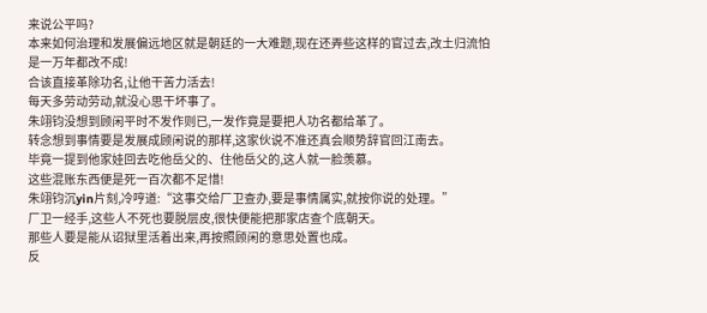来说公平吗?
本来如何治理和发展偏远地区就是朝廷的一大难题,现在还弄些这样的官过去,改土归流怕是一万年都改不成!
合该直接革除功名,让他干苦力活去!
每天多劳动劳动,就没心思干坏事了。
朱翊钧没想到顾闲平时不发作则已,一发作竟是要把人功名都给革了。
转念想到事情要是发展成顾闲说的那样,这家伙说不准还真会顺势辞官回江南去。
毕竟一提到他家娃回去吃他岳父的、住他岳父的,这人就一脸羡慕。
这些混账东西便是死一百次都不足惜!
朱翊钧沉yin片刻,冷哼道:“这事交给厂卫查办,要是事情属实,就按你说的处理。”
厂卫一经手,这些人不死也要脱层皮,很快便能把那家店查个底朝天。
那些人要是能从诏狱里活着出来,再按照顾闲的意思处置也成。
反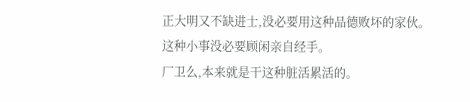正大明又不缺进士,没必要用这种品德败坏的家伙。
这种小事没必要顾闲亲自经手。
厂卫么,本来就是干这种脏活累活的。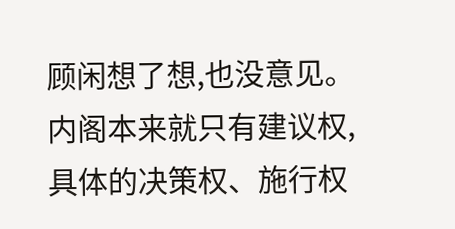顾闲想了想,也没意见。
内阁本来就只有建议权,具体的决策权、施行权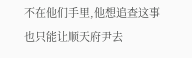不在他们手里,他想追查这事也只能让顺天府尹去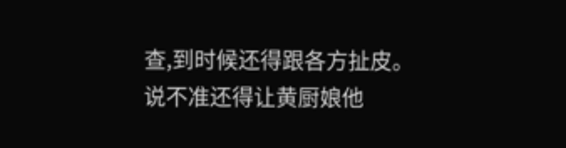查,到时候还得跟各方扯皮。
说不准还得让黄厨娘他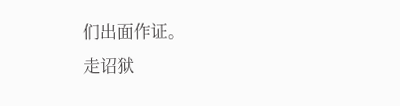们出面作证。
走诏狱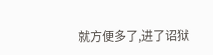就方便多了,进了诏狱